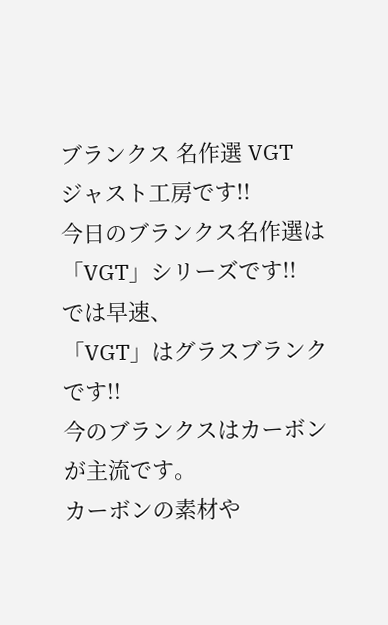ブランクス 名作選 VGT
ジャスト工房です!!
今日のブランクス名作選は
「VGT」シリーズです!!
では早速、
「VGT」はグラスブランクです!!
今のブランクスはカーボンが主流です。
カーボンの素材や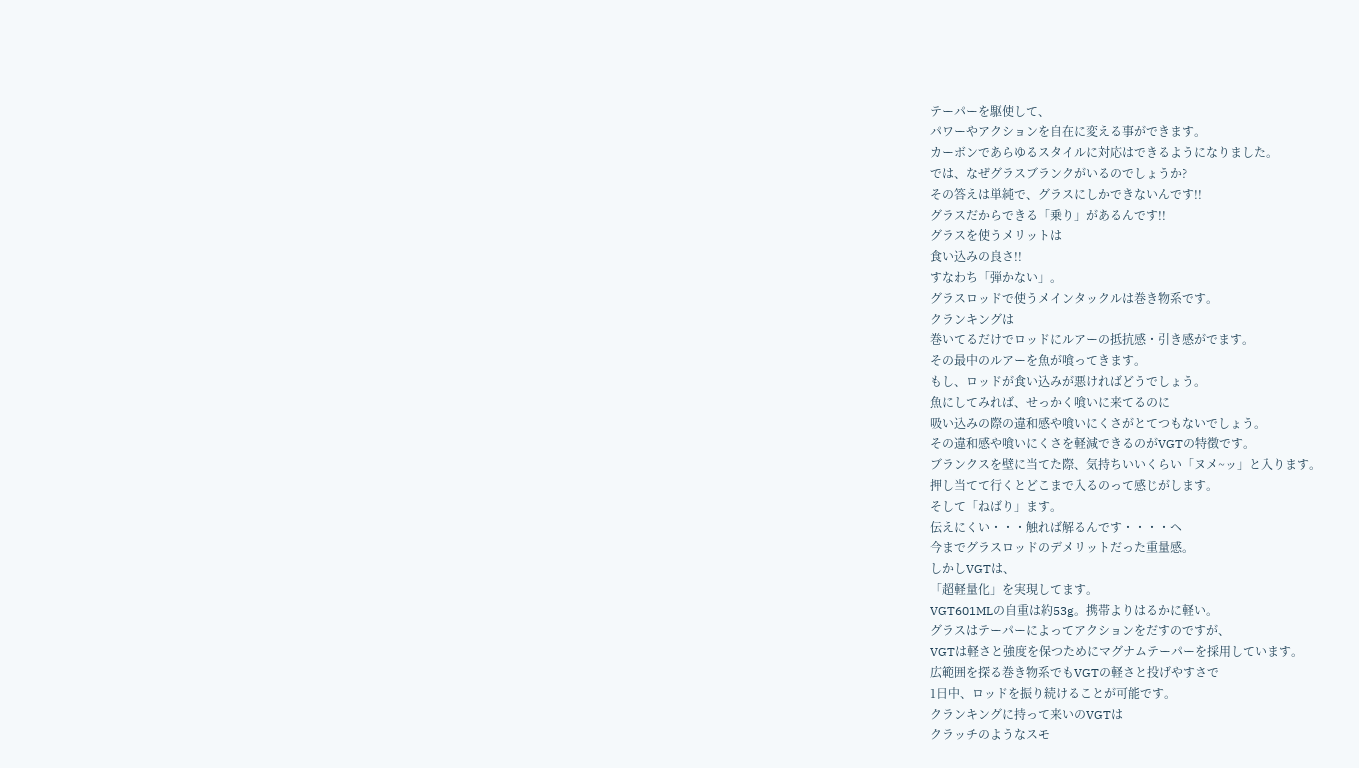テーパーを駆使して、
パワーやアクションを自在に変える事ができます。
カーボンであらゆるスタイルに対応はできるようになりました。
では、なぜグラスブランクがいるのでしょうか?
その答えは単純で、グラスにしかできないんです!!
グラスだからできる「乗り」があるんです!!
グラスを使うメリットは
食い込みの良さ!!
すなわち「弾かない」。
グラスロッドで使うメインタックルは巻き物系です。
クランキングは
巻いてるだけでロッドにルアーの抵抗感・引き感がでます。
その最中のルアーを魚が喰ってきます。
もし、ロッドが食い込みが悪ければどうでしょう。
魚にしてみれば、せっかく喰いに来てるのに
吸い込みの際の違和感や喰いにくさがとてつもないでしょう。
その違和感や喰いにくさを軽減できるのがVGTの特徴です。
ブランクスを壁に当てた際、気持ちいいくらい「ヌメ~ッ」と入ります。
押し当てて行くとどこまで入るのって感じがします。
そして「ねばり」ます。
伝えにくい・・・触れば解るんです・・・・ヘ
今までグラスロッドのデメリットだった重量感。
しかしVGTは、
「超軽量化」を実現してます。
VGT601MLの自重は約53g。携帯よりはるかに軽い。
グラスはテーパーによってアクションをだすのですが、
VGTは軽さと強度を保つためにマグナムテーパーを採用しています。
広範囲を探る巻き物系でもVGTの軽さと投げやすさで
1日中、ロッドを振り続けることが可能です。
クランキングに持って来いのVGTは
クラッチのようなスモ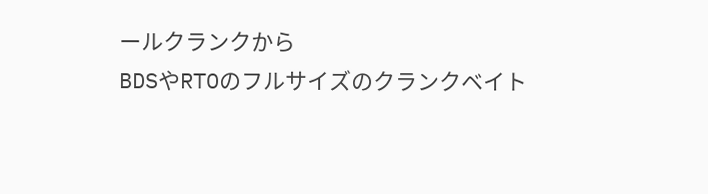ールクランクから
BDSやRTOのフルサイズのクランクベイト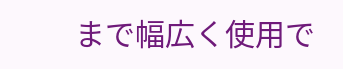まで幅広く使用で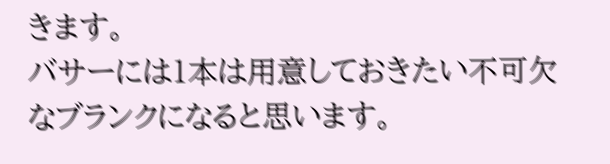きます。
バサーには1本は用意しておきたい不可欠なブランクになると思います。